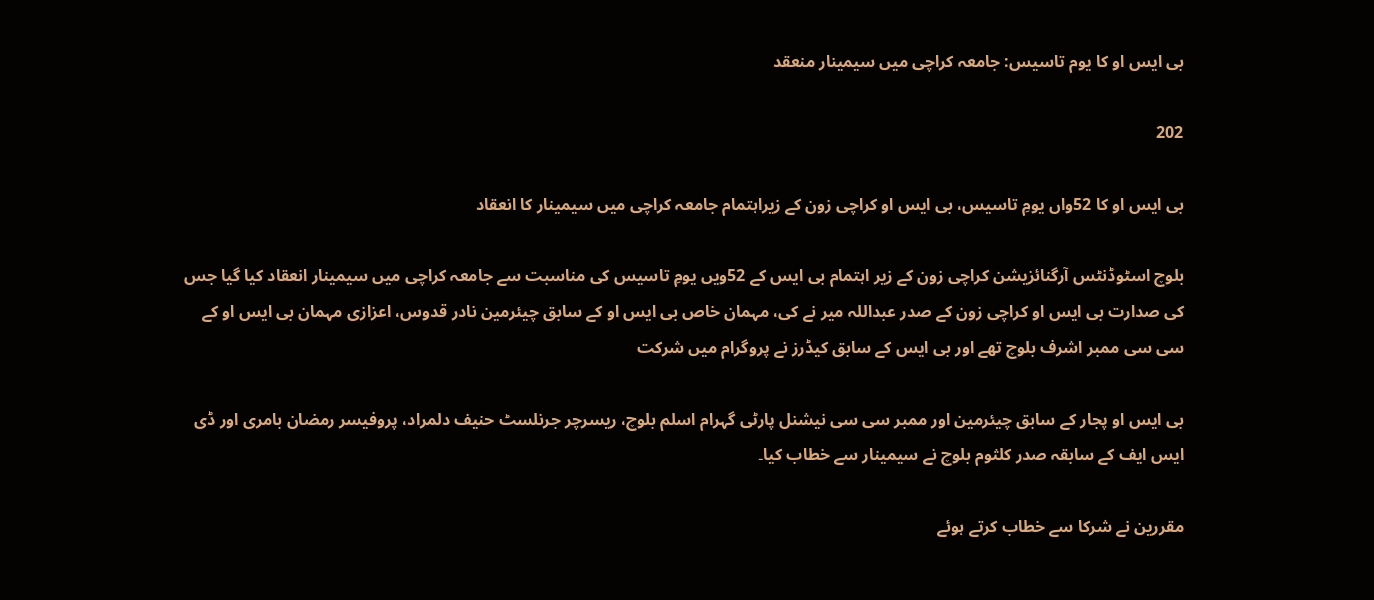بی ایس او کا یوم تاسیس: جامعہ کراچی میں سیمینار منعقد

202

بی ایس او کا 52واں یومِ تاسیس، بی ایس او کراچی زون کے زیراہتمام جامعہ کراچی میں سیمینار کا انعقاد

بلوچ اسٹوڈنٹس آرگنائزیشن کراچی زون کے زیر اہتمام بی ایس کے 52ویں یومِ تاسیس کی مناسبت سے جامعہ کراچی میں سیمینار انعقاد کیا گیا جس کی صدارت بی ایس او کراچی زون کے صدر عبداللہ میر نے کی، مہمان خاص بی ایس او کے سابق چیئرمین نادر قدوس، اعزازی مہمان بی ایس او کے سی سی ممبر اشرف بلوچ تھے اور بی ایس کے سابق کیڈرز نے پروگرام میں شرکت

بی ایس او پجار کے سابق چیئرمین اور ممبر سی سی نیشنل پارٹی گہرام اسلم بلوچ، ریسرچر جرنلسٹ حنیف دلمراد، پروفیسر رمضان بامری اور ڈی ایس ایف کے سابقہ صدر کلثوم بلوچ نے سیمینار سے خطاب کیا۔

مقررین نے شرکا سے خطاب کرتے ہوئے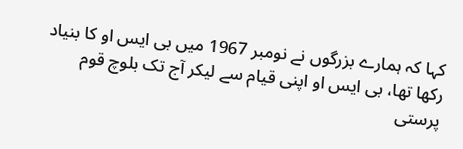کہا کہ ہمارے بزرگوں نے نومبر 1967 میں بی ایس او کا بنیاد رکھا تھا، بی ایس او اپنی قیام سے لیکر آج تک بلوچ قوم پرستی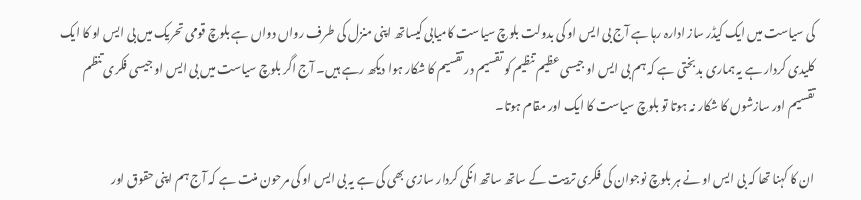کی سیاست میں ایک کیڈر ساز ادارہ رہا ہے آج بی ایس او کی بدولت بلوچ سیاست کامیابی کیساتھ اپنی منزل کی طرف رواں دواں ہے بلوچ قومی تحریک میں بی ایس او کا ایک کلیدی کردار ہے یہ ہماری بدبختی ہے کہ ہم بی ایس او جیسی عظیم تنظیم کو تقسیم در تقسیم کا شکار ہوا دیکھ رہے ہیں۔ آج اگر بلوچ سیاست میں بی ایس او جیسی فکری تنظم تقسیم اور سازشوں کا شکار نہ ہوتا تو بلوچ سیاست کا ایک اور مقام ہوتا۔

ان کا کہنا تھا کہ بی ایس او نے ہر بلوچ نوجوان کی فکری تربیت کے ساتھ ساتھ انکی کردار سازی بھی کی ہے یہ بی ایس او کی مرحون منت ہے کہ آج ہم اپنی حقوق اور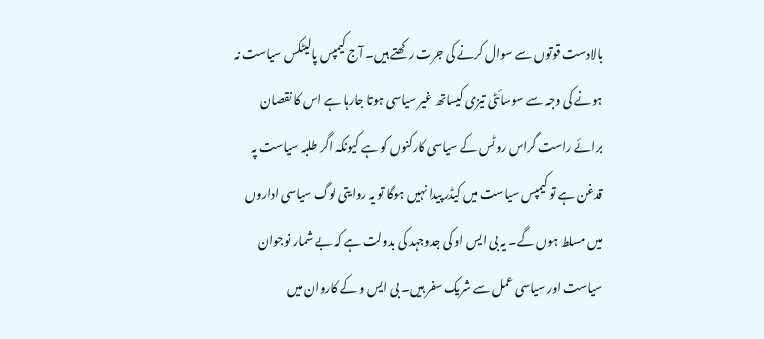بالادست قوتوں سے سوال کرنے کی جرت رکھتے ہیں۔ آج کیمپس پالیٹکس سیاست نہ ہونے کی وجہ سے سوسائٹی تیزی کیساتھ غیر سیاسی ہوتا جارہا ہے اس کا نقصان برائے راست گراس روٹس کے سیاسی کارکنوں کو ہے کیونکہ اگر طلبہ سیاست پہ قدغن ہے تو کیمپس سیاست میں کیڈر پیدا نہیں ہوگا تو یہ روایتی لوگ سیاسی اداروں میں مسلط ہوں گے۔ یہ بی ایس او کی جدوجہد کی بدولت ہے کہ بے شمار نوجوان سیاست اور سیاسی عمل سے شریک سفر ہیں۔ بی ایس و کے کاروان میں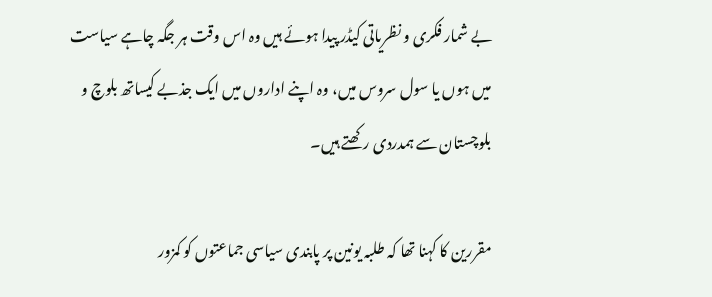بے شمار فکری و نظریاتی کیڈر پیدا ہوئے ہیں وہ اس وقت ہر جگہ چاہے سیاست میں ہوں یا سول سروس میں، وہ اپنے اداروں میں ایک جذبے کیساتھ بلوچ و بلوچستان سے ہمدردی رکھتے ہیں۔

مقررین کا کہنا تھا کہ طلبہ یونین پر پابندی سیاسی جماعتوں کو کمزور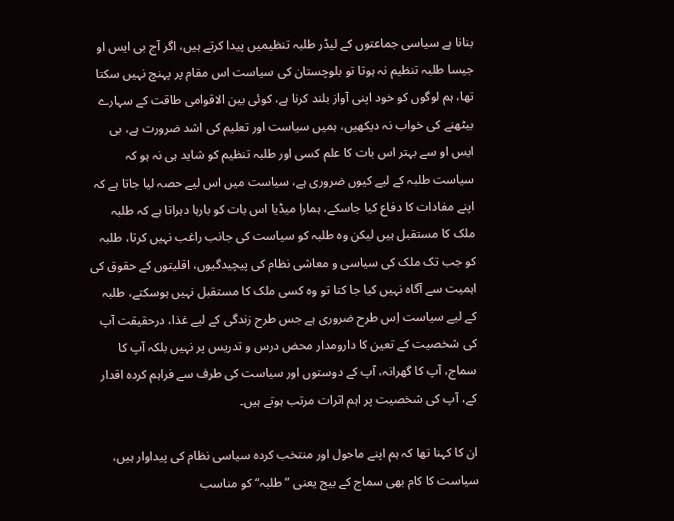بنانا ہے سیاسی جماعتوں کے لیڈر طلبہ تنظیمیں پیدا کرتے ہیں، اگر آج بی ایس او جیسا طلبہ تنظیم نہ ہوتا تو بلوچستان کی سیاست اس مقام پر پہنچ نہیں سکتا تھا، ہم لوگوں کو خود اپنی آواز بلند کرنا ہے، کوئی بین الاقوامی طاقت کے سہارے بیٹھنے کی خواب نہ دیکھیں، ہمیں سیاست اور تعلیم کی اشد ضرورت ہے، بی ایس او سے بہتر اس بات کا علم کسی اور طلبہ تنظیم کو شاید ہی نہ ہو کہ سیاست طلبہ کے لیے کیوں ضروری ہے، سیاست میں اس لیے حصہ لیا جاتا ہے کہ اپنے مفادات کا دفاع کیا جاسکے، ہمارا میڈیا اس بات کو بارہا دہراتا ہے کہ طلبہ ملک کا مستقبل ہیں لیکن وہ طلبہ کو سیاست کی جانب راغب نہیں کرتا، طلبہ کو جب تک ملک کی سیاسی و معاشی نظام کی پیچیدگیوں، اقلیتوں کے حقوق کی اہمیت سے آگاہ نہیں کیا جا کتا تو وہ کسی ملک کا مستقبل نہیں ہوسکتے، طلبہ کے لیے سیاست اِس طرح ضروری ہے جس طرح زندگی کے لیے غذا، درحقیقت آپ کی شخصیت کے تعین کا دارومدار محض درس و تدریس پر نہیں بلکہ آپ کا سماج، آپ کا گھرانہ، آپ کے دوستوں اور سیاست کی طرف سے فراہم کردہ اقدار کے، آپ کی شخصیت پر اہم اثرات مرتب ہوتے ہیں۔

ان کا کہنا تھا کہ ہم اپنے ماحول اور منتخب کردہ سیاسی نظام کی پیداوار ہیں، سیاست کا کام بھی سماج کے بیج یعنی ”طلبہ“ کو مناسب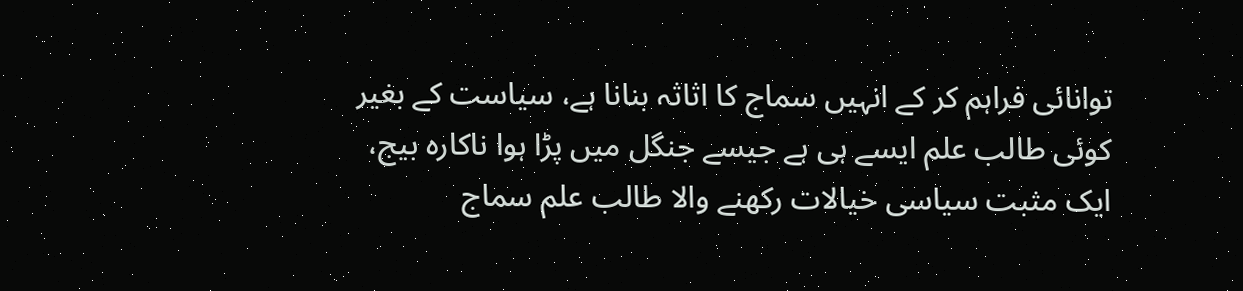توانائی فراہم کر کے انہیں سماج کا اثاثہ بنانا ہے، سیاست کے بغیر کوئی طالب علم ایسے ہی ہے جیسے جنگل میں پڑا ہوا ناکارہ بیج، ایک مثبت سیاسی خیالات رکھنے والا طالب علم سماج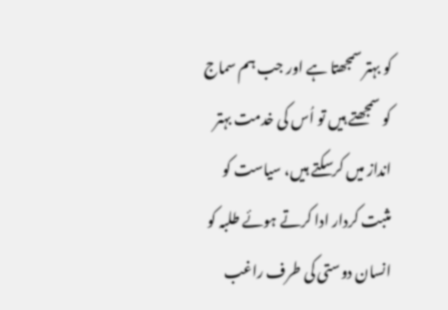کو بہتر سمجھتا ہے اور جب ہم سماج کو سمجھتے ہیں تو اُس کی خدمت بہتر انداز میں کرسکتے ہیں، سیاست کو مثبت کردار ادا کرتے ہوئے طلبہ کو انسان دوستی کی طرف راغب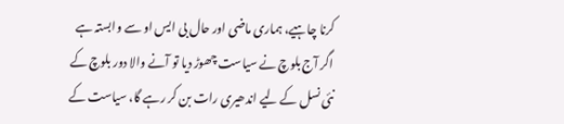کرنا چاہیے، ہماری ماضی اور حال بی ایس او سے وابستہ ہے اگر آج بلوچ نے سیاست چھوڑ دیا تو آنے والا دور بلوچ کے نئی نسل کے لیے اندھیری رات بن کر رہے گا، سیاست کے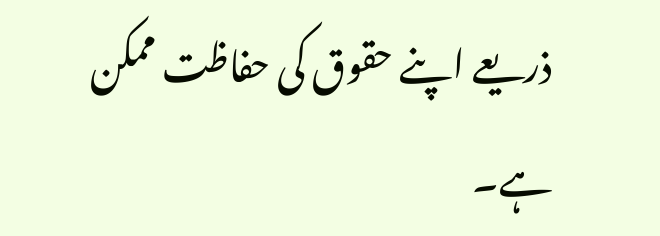ذریعے اپنے حقوق کی حفاظت ممکن ہے۔